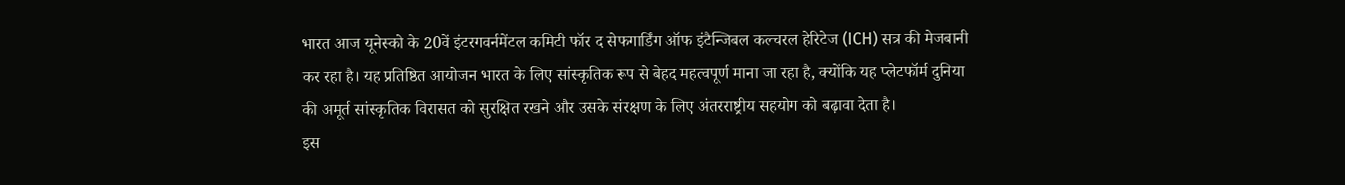भारत आज यूनेस्को के 20वें इंटरगवर्नमेंटल कमिटी फॉर द सेफगार्डिंग ऑफ इंटैन्जिबल कल्चरल हेरिटेज (ICH) सत्र की मेजबानी कर रहा है। यह प्रतिष्ठित आयोजन भारत के लिए सांस्कृतिक रूप से बेहद महत्वपूर्ण माना जा रहा है, क्योंकि यह प्लेटफॉर्म दुनिया की अमूर्त सांस्कृतिक विरासत को सुरक्षित रखने और उसके संरक्षण के लिए अंतरराष्ट्रीय सहयोग को बढ़ावा देता है।
इस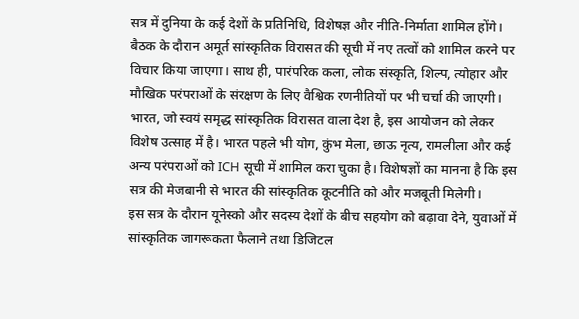सत्र में दुनिया के कई देशों के प्रतिनिधि, विशेषज्ञ और नीति-निर्माता शामिल होंगे। बैठक के दौरान अमूर्त सांस्कृतिक विरासत की सूची में नए तत्वों को शामिल करने पर विचार किया जाएगा। साथ ही, पारंपरिक कला, लोक संस्कृति, शिल्प, त्योहार और मौखिक परंपराओं के संरक्षण के लिए वैश्विक रणनीतियों पर भी चर्चा की जाएगी।
भारत, जो स्वयं समृद्ध सांस्कृतिक विरासत वाला देश है, इस आयोजन को लेकर विशेष उत्साह में है। भारत पहले भी योग, कुंभ मेला, छाऊ नृत्य, रामलीला और कई अन्य परंपराओं को ICH सूची में शामिल करा चुका है। विशेषज्ञों का मानना है कि इस सत्र की मेजबानी से भारत की सांस्कृतिक कूटनीति को और मजबूती मिलेगी।
इस सत्र के दौरान यूनेस्को और सदस्य देशों के बीच सहयोग को बढ़ावा देने, युवाओं में सांस्कृतिक जागरूकता फैलाने तथा डिजिटल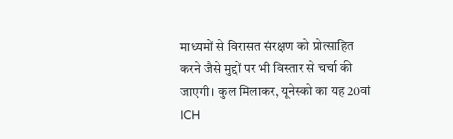माध्यमों से विरासत संरक्षण को प्रोत्साहित करने जैसे मुद्दों पर भी विस्तार से चर्चा की जाएगी। कुल मिलाकर, यूनेस्को का यह 20वां ICH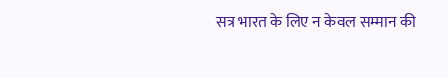सत्र भारत के लिए न केवल सम्मान की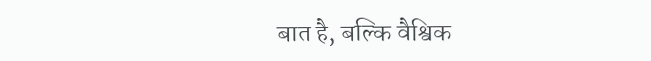बात है, बल्कि वैश्विक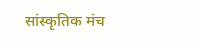सांस्कृतिक मंच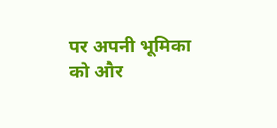पर अपनी भूमिका को और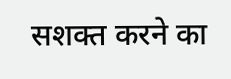सशक्त करने का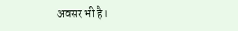अवसर भी है।